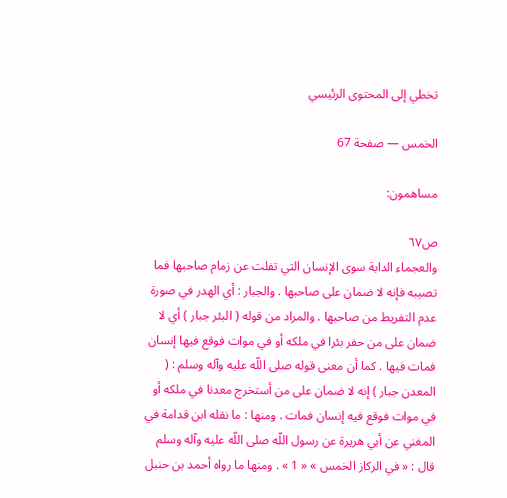تخطي إلى المحتوى الرئيسي

الخمس — صفحة 67

مساهمون:

ص٦٧
والعجماء الدابة سوى الإنسان التي تفلت عن زمام صاحبها فما تصيبه فإنه لا ضمان على صاحبها . والجبار : أي الهدر في صورة عدم التفريط من صاحبها . والمراد من قوله ( البئر جبار ) أي لا ضمان على من حفر بئرا في ملكه أو في موات فوقع فيها إنسان فمات فيها . كما أن معنى قوله صلى اللّه عليه وآله وسلم : ( المعدن جبار ) إنه لا ضمان على من أستخرج معدنا في ملكه أو في موات فوقع فيه إنسان فمات . ومنها : ما نقله ابن قدامة في المغني عن أبي هريرة عن رسول اللّه صلى اللّه عليه وآله وسلم قال : « في الركاز الخمس » « 1 » . ومنها ما رواه أحمد بن حنبل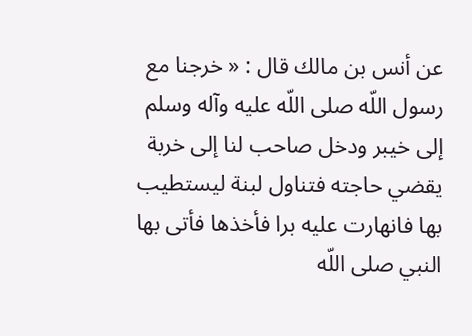عن أنس بن مالك قال : « خرجنا مع رسول اللّه صلى اللّه عليه وآله وسلم إلى خيبر ودخل صاحب لنا إلى خربة يقضي حاجته فتناول لبنة ليستطيب بها فانهارت عليه برا فأخذها فأتى بها النبي صلى اللّه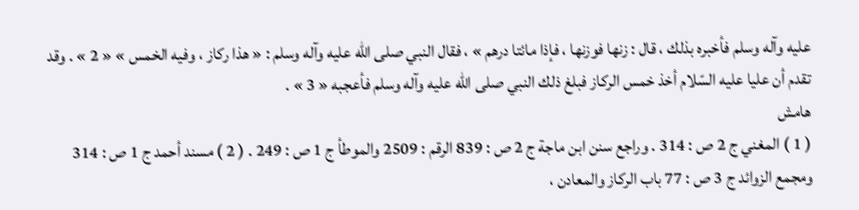عليه وآله وسلم فأخبره بذلك ، قال : زنها فوزنها ، فإذا مائتا درهم » ، فقال النبي صلى اللّه عليه وآله وسلم : « هذا ركاز ، وفيه الخمس » « 2 » . وقد تقدم أن عليا عليه السّلام أخذ خمس الركاز فبلغ ذلك النبي صلى اللّه عليه وآله وسلم فأعجبه « 3 » .
هامش
( 1 ) المغني ج 2 ص : 314 . وراجع سنن ابن ماجة ج 2 ص : 839 الرقم : 2509 والموطأ ج 1 ص : 249 . ( 2 ) مسند أحمد ج 1 ص : 314 ومجمع الزوائد ج 3 ص : 77 باب الركاز والمعادن ،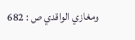ومغازي الواقدي ص : 682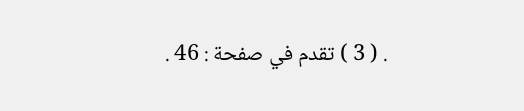. ( 3 ) تقدم في صفحة : 46 .